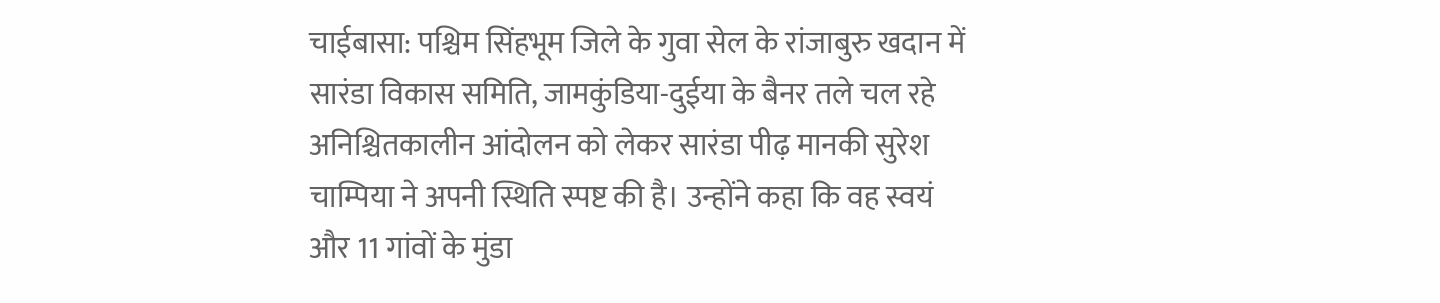चाईबासा: पश्चिम सिंहभूम जिले के गुवा सेल के रांजाबुरु खदान में सारंडा विकास समिति, जामकुंडिया-दुईया के बैनर तले चल रहे अनिश्चितकालीन आंदोलन को लेकर सारंडा पीढ़ मानकी सुरेश चाम्पिया ने अपनी स्थिति स्पष्ट की है। उन्होंने कहा कि वह स्वयं और 11 गांवों के मुंडा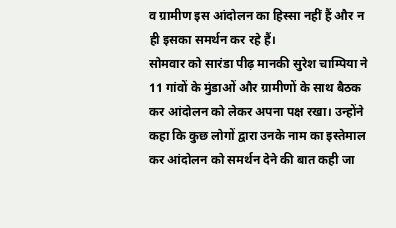व ग्रामीण इस आंदोलन का हिस्सा नहीं हैं और न ही इसका समर्थन कर रहे हैं।
सोमवार को सारंडा पीढ़ मानकी सुरेश चाम्पिया ने 11 गांवों के मुंडाओं और ग्रामीणों के साथ बैठक कर आंदोलन को लेकर अपना पक्ष रखा। उन्होंने कहा कि कुछ लोगों द्वारा उनके नाम का इस्तेमाल कर आंदोलन को समर्थन देने की बात कही जा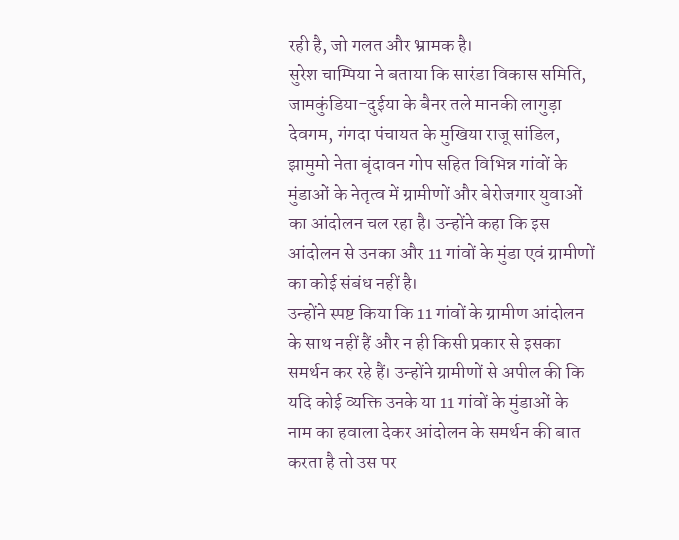रही है, जो गलत और भ्रामक है।
सुरेश चाम्पिया ने बताया कि सारंडा विकास समिति, जामकुंडिया-दुईया के बैनर तले मानकी लागुड़ा देवगम, गंगदा पंचायत के मुखिया राजू सांडिल, झामुमो नेता बृंदावन गोप सहित विभिन्न गांवों के मुंडाओं के नेतृत्व में ग्रामीणों और बेरोजगार युवाओं का आंदोलन चल रहा है। उन्होंने कहा कि इस आंदोलन से उनका और 11 गांवों के मुंडा एवं ग्रामीणों का कोई संबंध नहीं है।
उन्होंने स्पष्ट किया कि 11 गांवों के ग्रामीण आंदोलन के साथ नहीं हैं और न ही किसी प्रकार से इसका समर्थन कर रहे हैं। उन्होंने ग्रामीणों से अपील की कि यदि कोई व्यक्ति उनके या 11 गांवों के मुंडाओं के नाम का हवाला देकर आंदोलन के समर्थन की बात करता है तो उस पर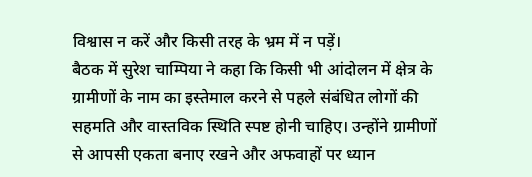विश्वास न करें और किसी तरह के भ्रम में न पड़ें।
बैठक में सुरेश चाम्पिया ने कहा कि किसी भी आंदोलन में क्षेत्र के ग्रामीणों के नाम का इस्तेमाल करने से पहले संबंधित लोगों की सहमति और वास्तविक स्थिति स्पष्ट होनी चाहिए। उन्होंने ग्रामीणों से आपसी एकता बनाए रखने और अफवाहों पर ध्यान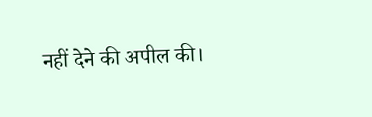नहीं देने की अपील की।